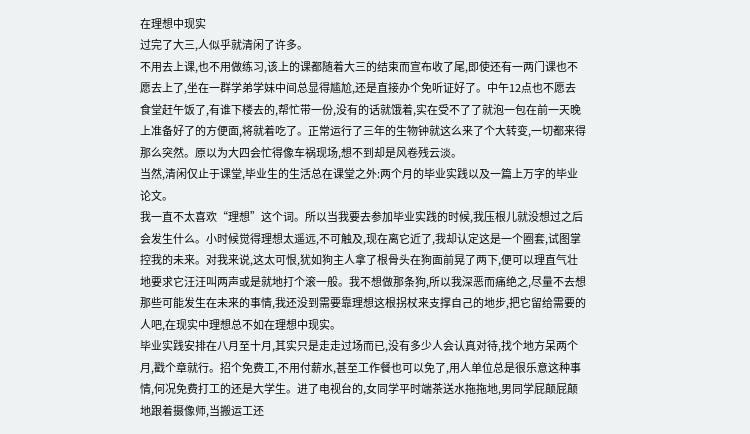在理想中现实
过完了大三,人似乎就清闲了许多。
不用去上课,也不用做练习,该上的课都随着大三的结束而宣布收了尾,即使还有一两门课也不愿去上了,坐在一群学弟学妹中间总显得尴尬,还是直接办个免听证好了。中午12点也不愿去食堂赶午饭了,有谁下楼去的,帮忙带一份,没有的话就饿着,实在受不了了就泡一包在前一天晚上准备好了的方便面,将就着吃了。正常运行了三年的生物钟就这么来了个大转变,一切都来得那么突然。原以为大四会忙得像车祸现场,想不到却是风卷残云淡。
当然,清闲仅止于课堂,毕业生的生活总在课堂之外:两个月的毕业实践以及一篇上万字的毕业论文。
我一直不太喜欢“理想”这个词。所以当我要去参加毕业实践的时候,我压根儿就没想过之后会发生什么。小时候觉得理想太遥远,不可触及,现在离它近了,我却认定这是一个圈套,试图掌控我的未来。对我来说,这太可恨,犹如狗主人拿了根骨头在狗面前晃了两下,便可以理直气壮地要求它汪汪叫两声或是就地打个滚一般。我不想做那条狗,所以我深恶而痛绝之,尽量不去想那些可能发生在未来的事情,我还没到需要靠理想这根拐杖来支撑自己的地步,把它留给需要的人吧,在现实中理想总不如在理想中现实。
毕业实践安排在八月至十月,其实只是走走过场而已,没有多少人会认真对待,找个地方呆两个月,戳个章就行。招个免费工,不用付薪水,甚至工作餐也可以免了,用人单位总是很乐意这种事情,何况免费打工的还是大学生。进了电视台的,女同学平时端茶送水拖拖地,男同学屁颠屁颠地跟着摄像师,当搬运工还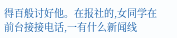得百般讨好他。在报社的,女同学在前台接接电话,一有什么新闻线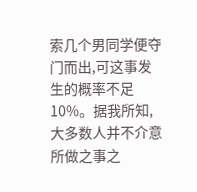索几个男同学便夺门而出,可这事发生的概率不足10%。据我所知,大多数人并不介意所做之事之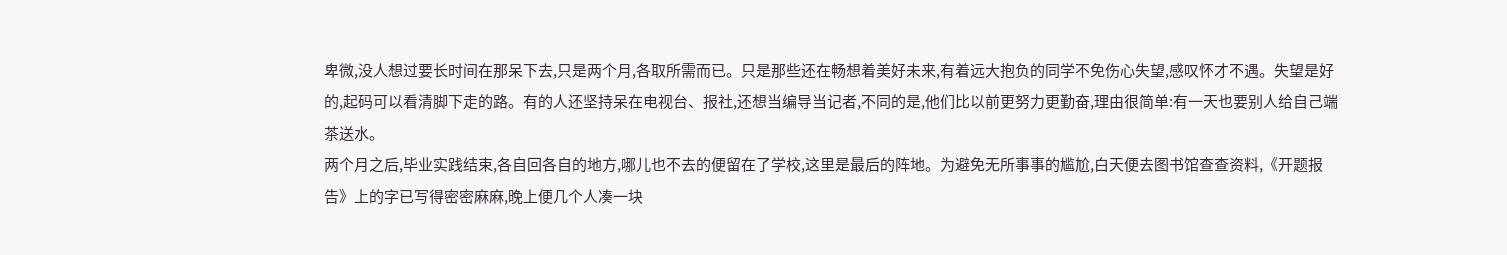卑微,没人想过要长时间在那呆下去,只是两个月,各取所需而已。只是那些还在畅想着美好未来,有着远大抱负的同学不免伤心失望,感叹怀才不遇。失望是好的,起码可以看清脚下走的路。有的人还坚持呆在电视台、报社,还想当编导当记者,不同的是,他们比以前更努力更勤奋,理由很简单:有一天也要别人给自己端茶送水。
两个月之后,毕业实践结束,各自回各自的地方,哪儿也不去的便留在了学校,这里是最后的阵地。为避免无所事事的尴尬,白天便去图书馆查查资料,《开题报告》上的字已写得密密麻麻,晚上便几个人凑一块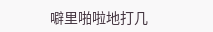噼里啪啦地打几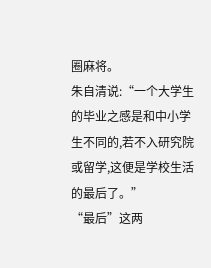圈麻将。
朱自清说:“一个大学生的毕业之感是和中小学生不同的,若不入研究院或留学,这便是学校生活的最后了。”
“最后”这两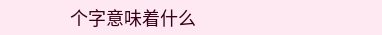个字意味着什么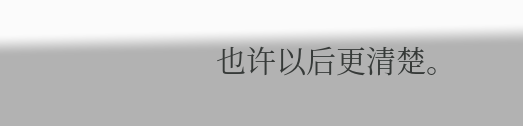也许以后更清楚。